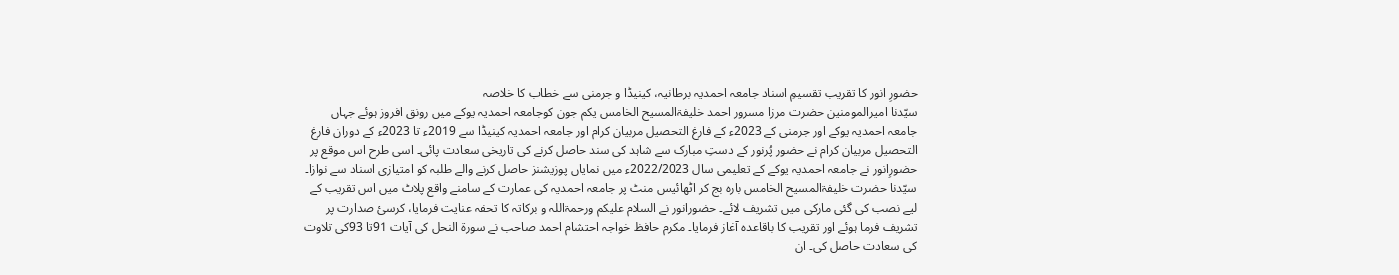حضورِ انور کا تقریب تقسیمِ اسناد جامعہ احمدیہ برطانیہ، کینیڈا و جرمنی سے خطاب کا خلاصہ
سیّدنا امیرالمومنین حضرت مرزا مسرور احمد خلیفۃالمسیح الخامس یکم جون کوجامعہ احمدیہ یوکے میں رونق افروز ہوئے جہاں جامعہ احمدیہ یوکے اور جرمنی کے 2023ء کے فارغ التحصیل مربیان کرام اور جامعہ احمدیہ کینیڈا سے 2019ء تا 2023ء کے دوران فارغ التحصیل مربیان کرام نے حضور پُرنور کے دستِ مبارک سے شاہد کی سند حاصل کرنے کی تاریخی سعادت پائی۔ اسی طرح اس موقع پر حضورِانور نے جامعہ احمدیہ یوکے کے تعلیمی سال 2022/2023ء میں نمایاں پوزیشنز حاصل کرنے والے طلبہ کو امتیازی اسناد سے نوازا۔
سیّدنا حضرت خلیفۃالمسیح الخامس بارہ بج کر اٹھائیس منٹ پر جامعہ احمدیہ کی عمارت کے سامنے واقع پلاٹ میں اس تقریب کے لیے نصب کی گئی مارکی میں تشریف لائے۔ حضورانور نے السلام علیکم ورحمۃاللہ و برکاتہ کا تحفہ عنایت فرمایا، کرسیٔ صدارت پر تشریف فرما ہوئے اور تقریب کا باقاعدہ آغاز فرمایا۔ مکرم حافظ خواجہ احتشام احمد صاحب نے سورۃ النحل کی آیات 91تا 93کی تلاوت کی سعادت حاصل کی۔ ان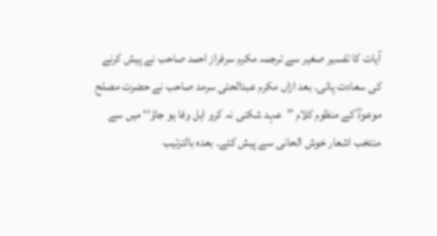آیات کا تفسیر صغیر سے ترجمہ مکرم سرفراز احمد صاحب نے پیش کرنے کی سعادت پائی۔ بعد ازاں مکرم عبدالحئی سرمد صاحب نے حضرت مصلح موعودؓ کے منظوم کلام ’’عہد شکنی نہ کرو اہل وفا ہو جاؤ‘‘ میں سے منتخب اشعار خوش الحانی سے پیش کئے۔ بعدہ بالترتیب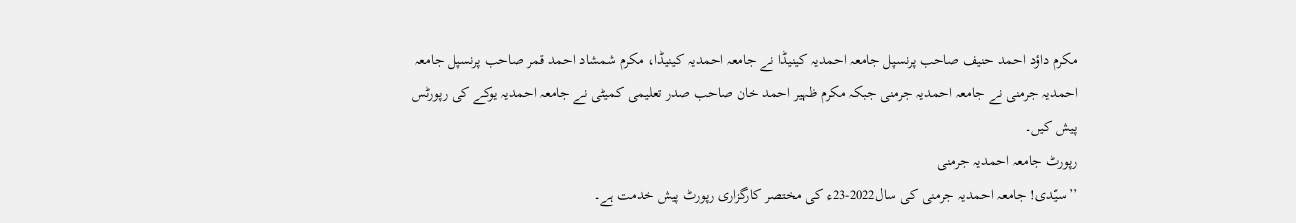مکرم داؤد احمد حنیف صاحب پرنسپل جامعہ احمدیہ کینیڈا نے جامعہ احمدیہ کینیڈا، مکرم شمشاد احمد قمر صاحب پرنسپل جامعہ احمدیہ جرمنی نے جامعہ احمدیہ جرمنی جبکہ مکرم ظہیر احمد خان صاحب صدر تعلیمی کمیٹی نے جامعہ احمدیہ یوکے کی رپورٹس پیش کیں۔
رپورٹ جامعہ احمدیہ جرمنی
’’سیّدی! جامعہ احمدیہ جرمنی کی سال2022-23ء کی مختصر کارگزاری رپورٹ پیش خدمت ہے۔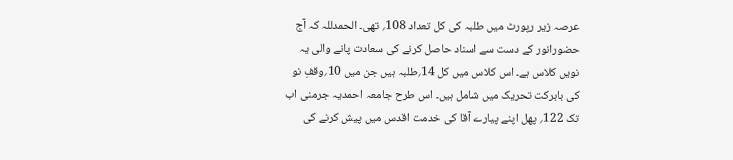عرصہ زیر رپورٹ میں طلبہ کی کل تعداد 108؍ تھی۔ الحمدللہ کہ آج حضورانور کے دست سے اسناد حاصل کرنے کی سعادت پانے والی یہ نویں کلاس ہے۔ اس کلاس میں کل 14؍طلبہ ہیں جن میں 10؍وقفِ نو کی بابرکت تحریک میں شامل ہیں۔ اس طرح جامعہ احمدیہ جرمنی اب تک 122؍ پھل اپنے پیارے آقا کی خدمت اقدس میں پیش کرنے کی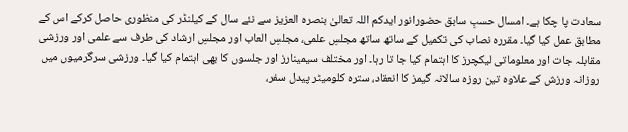سعادت پا چکا ہے۔ امسال حسبِ سابق حضورانور ایدکم اللہ تعالیٰ بنصرہ العزیز سے نئے سال کے کیلنڈر کی منظوری حاصل کرکے اس کے مطابق عمل کیا گیا۔ مقررہ نصاب کی تکمیل کے ساتھ ساتھ مجلسِ علمی، مجلسِ العاب اور مجلسِ ارشاد کی طرف سے علمی اور ورزشی مقابلہ جات اور معلوماتی لیکچرز کا اہتمام کیا جا تا رہا۔ اور مختلف سیمینارز اور جلسوں کا بھی اہتمام کیا گیا۔ ورزشی سرگرمیوں میں روزانہ ورزش کے علاوہ تین روزہ سالانہ گیمز کا انعقاد، سترہ کلومیٹر پیدل سفر،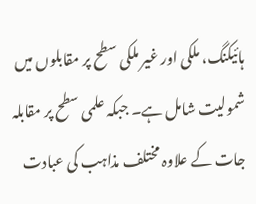ہائیکنگ، ملکی اور غیر ملکی سطح پر مقابلوں میں شمولیت شامل ہے۔ جبکہ علمی سطح پر مقابلہ جات کے علاوہ مختلف مذاہب کی عبادت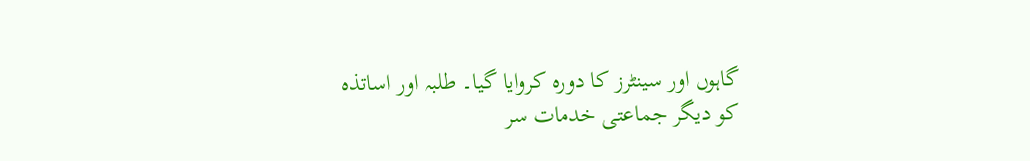گاہوں اور سینٹرز کا دورہ کروایا گیا۔ طلبہ اور اساتذہ کو دیگر جماعتی خدمات سر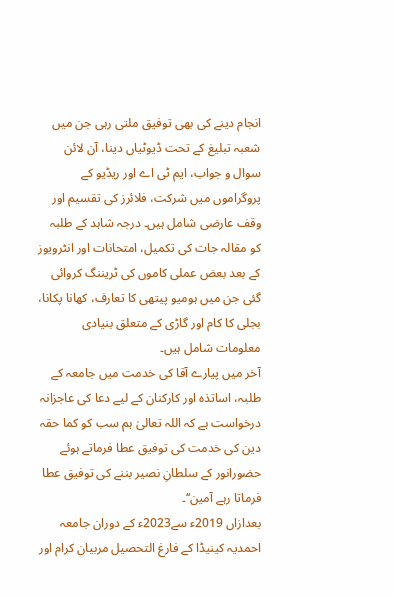انجام دینے کی بھی توفیق ملتی رہی جن میں شعبہ تبلیغ کے تحت ڈیوٹیاں دینا، آن لائن سوال و جواب، ایم ٹی اے اور ریڈیو کے پروگراموں میں شرکت، فلائرز کی تقسیم اور وقف عارضی شامل ہیں۔ درجہ شاہد کے طلبہ کو مقالہ جات کی تکمیل، امتحانات اور انٹرویوز کے بعد بعض عملی کاموں کی ٹریننگ کروائی گئی جن میں ہومیو پیتھی کا تعارف، کھانا پکانا، بجلی کا کام اور گاڑی کے متعلق بنیادی معلومات شامل ہیں۔
آخر میں پیارے آقا کی خدمت میں جامعہ کے طلبہ، اساتذہ اور کارکنان کے لیے دعا کی عاجزانہ درخواست ہے کہ اللہ تعالیٰ ہم سب کو کما حقہ دین کی خدمت کی توفیق عطا فرماتے ہوئے حضورانور کے سلطانِ نصیر بننے کی توفیق عطا فرماتا رہے آمین‘‘۔
بعدازاں 2019ء سے2023ء کے دوران جامعہ احمدیہ کینیڈا کے فارغ التحصیل مربیان کرام اور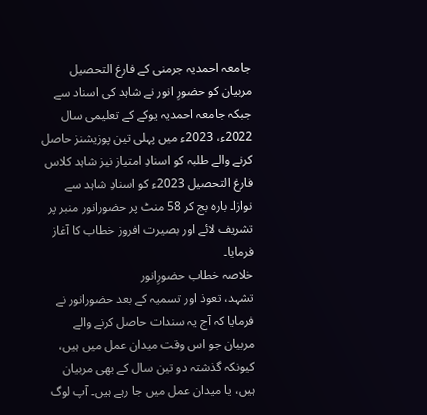جامعہ احمدیہ جرمنی کے فارغ التحصیل مربیان کو حضورِ انور نے شاہد کی اسناد سے جبکہ جامعہ احمدیہ یوکے کے تعلیمی سال 2022ء، 2023ء میں پہلی تین پوزیشنز حاصل کرنے والے طلبہ کو اسنادِ امتیاز نیز شاہد کلاس فارغ التحصیل 2023ء کو اسنادِ شاہد سے نوازا۔ بارہ بج کر 58 منٹ پر حضورانور منبر پر تشریف لائے اور بصیرت افروز خطاب کا آغاز فرمایا۔
خلاصہ خطاب حضورِانور
تشہد، تعوذ اور تسمیہ کے بعد حضورانور نے فرمایا کہ آج یہ سندات حاصل کرنے والے مربیان جو اس وقت میدان عمل میں ہیں، کیونکہ گذشتہ دو تین سال کے بھی مربیان ہیں، یا میدان عمل میں جا رہے ہیں۔ آپ لوگ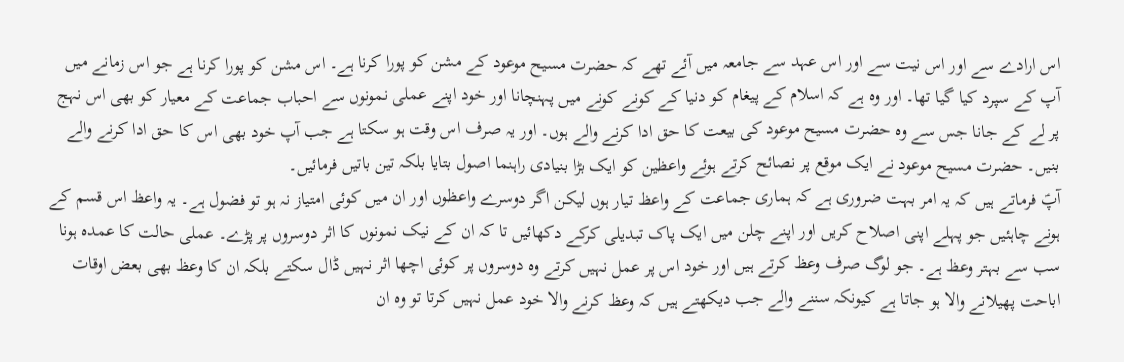اس ارادے سے اور اس نیت سے اور اس عہد سے جامعہ میں آئے تھے کہ حضرت مسیح موعود کے مشن کو پورا کرنا ہے۔ اس مشن کو پورا کرنا ہے جو اس زمانے میں آپ کے سپرد کیا گیا تھا۔ اور وہ ہے کہ اسلام کے پیغام کو دنیا کے کونے کونے میں پہنچانا اور خود اپنے عملی نمونوں سے احباب جماعت کے معیار کو بھی اس نہج پر لے کے جانا جس سے وہ حضرت مسیح موعود کی بیعت کا حق ادا کرنے والے ہوں۔ اور یہ صرف اس وقت ہو سکتا ہے جب آپ خود بھی اس کا حق ادا کرنے والے بنیں۔ حضرت مسیح موعود نے ایک موقع پر نصائح کرتے ہوئے واعظین کو ایک بڑا بنیادی راہنما اصول بتایا بلکہ تین باتیں فرمائیں۔
آپؑ فرماتے ہیں کہ یہ امر بہت ضروری ہے کہ ہماری جماعت کے واعظ تیار ہوں لیکن اگر دوسرے واعظوں اور ان میں کوئی امتیاز نہ ہو تو فضول ہے۔ یہ واعظ اس قسم کے ہونے چاہئیں جو پہلے اپنی اصلاح کریں اور اپنے چلن میں ایک پاک تبدیلی کرکے دکھائیں تا کہ ان کے نیک نمونوں کا اثر دوسروں پر پڑے۔ عملی حالت کا عمدہ ہونا سب سے بہتر وعظ ہے۔ جو لوگ صرف وعظ کرتے ہیں اور خود اس پر عمل نہیں کرتے وہ دوسروں پر کوئی اچھا اثر نہیں ڈال سکتے بلکہ ان کا وعظ بھی بعض اوقات اباحت پھیلانے والا ہو جاتا ہے کیونکہ سننے والے جب دیکھتے ہیں کہ وعظ کرنے والا خود عمل نہیں کرتا تو وہ ان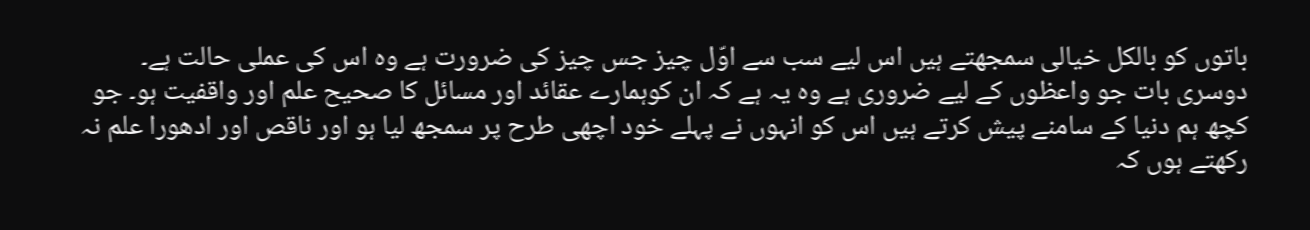باتوں کو بالکل خیالی سمجھتے ہیں اس لیے سب سے اوّل چیز جس چیز کی ضرورت ہے وہ اس کی عملی حالت ہے۔
دوسری بات جو واعظوں کے لیے ضروری ہے وہ یہ ہے کہ ان کوہمارے عقائد اور مسائل کا صحیح علم اور واقفیت ہو۔ جو کچھ ہم دنیا کے سامنے پیش کرتے ہیں اس کو انہوں نے پہلے خود اچھی طرح پر سمجھ لیا ہو اور ناقص اور ادھورا علم نہ رکھتے ہوں کہ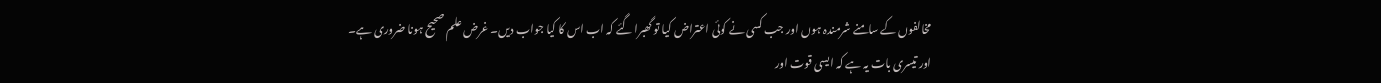مخالفوں کے سامنے شرمندہ ہوں اور جب کسی نے کوئی اعتراض کیا تو گھبرا گئے کہ اب اس کا کیا جواب دیں۔ غرض علم صحیح ہونا ضروری ہے۔
اور تیسری بات یہ ہے کہ ایسی قوت اور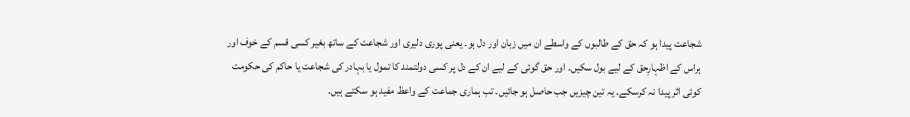شجاعت پیدا ہو کہ حق کے طالبوں کے واسطے ان میں زبان اور دل ہو۔ یعنی پوری دلیری اور شجاعت کے ساتھ بغیر کسی قسم کے خوف اور ہراس کے اظہارِحق کے لیے بول سکیں۔ اور حق گوئی کے لیے ان کے دل پر کسی دولتمند کا تمول یا بہادر کی شجاعت یا حاکم کی حکومت کوئی اثر پیدا نہ کرسکے۔ یہ تین چیزیں جب حاصل ہو جائیں۔ تب ہماری جماعت کے واعظ مفید ہو سکتے ہیں۔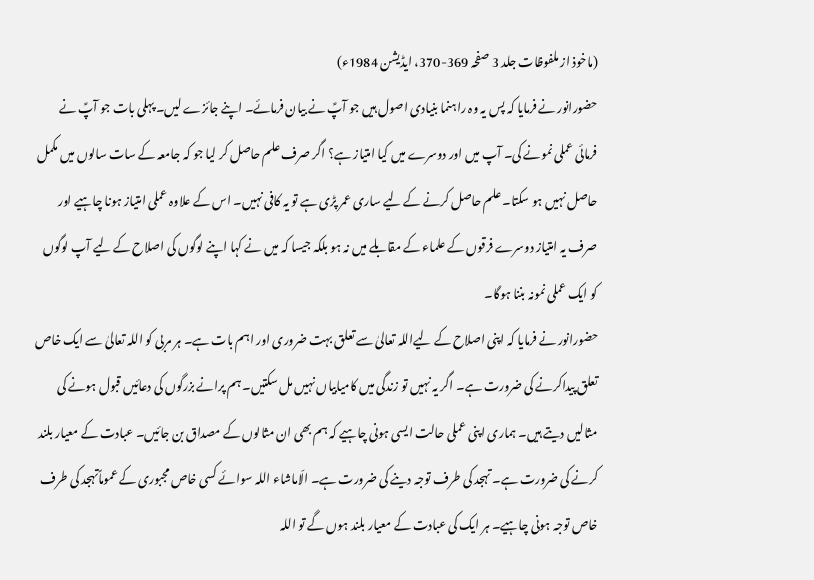(ماخوذ از ملفوظات جلد 3 صفحہ 369-370، ایڈیشن 1984ء)
حضورانور نے فرمایا کہ پس یہ وہ راہنما بنیادی اصول ہیں جو آپؑ نے بیان فرمائے۔ اپنے جائزے لیں۔ پہلی بات جو آپؑ نے فرمائی عملی نمونے کی۔ آپ میں اور دوسرے میں کیا امتیاز ہے؟ اگر صرف علم حاصل کر لیا جو کہ جامعہ کے سات سالوں میں مکمل حاصل نہیں ہو سکتا۔ علم حاصل کرنے کے لیے ساری عمر پڑی ہے تو یہ کافی نہیں۔ اس کے علاوہ عملی امتیاز ہونا چاہیے اور صرف یہ امتیاز دوسرے فرقوں کے علماء کے مقابلے میں نہ ہو بلکہ جیسا کہ میں نے کہا اپنے لوگوں کی اصلاح کے لیے آپ لوگوں کو ایک عملی نمونہ بننا ہوگا۔
حضورانور نے فرمایا کہ اپنی اصلاح کے لیےاللہ تعالیٰ سے تعلق بہت ضروری اور اہم بات ہے۔ ہر مربی کو اللہ تعالیٰ سے ایک خاص تعلق پیداکرنے کی ضرورت ہے۔ اگر یہ نہیں تو زندگی میں کامیابیاں نہیں مل سکتیں۔ ہم پرانے بزرگوں کی دعائیں قبول ہونے کی مثالیں دیتے ہیں۔ ہماری اپنی عملی حالت ایسی ہونی چاہیے کہ ہم بھی ان مثالوں کے مصداق بن جائیں۔ عبادت کے معیار بلند کرنے کی ضرورت ہے۔ تہجد کی طرف توجہ دینے کی ضرورت ہے۔ الّاماشاء اللہ سوائے کسی خاص مجبوری کے عموماًتہجد کی طرف خاص توجہ ہونی چاہیے۔ ہر ایک کی عبادت کے معیار بلند ہوں گے تو اللہ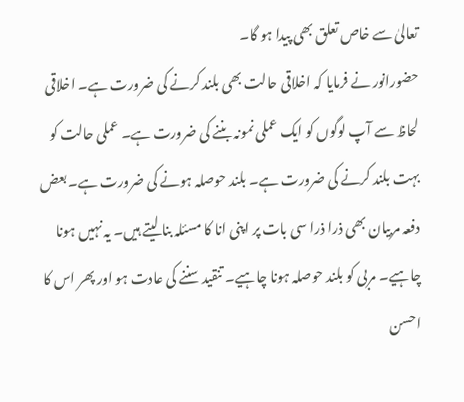تعالیٰ سے خاص تعلق بھی پیدا ہو گا۔
حضورانور نے فرمایا کہ اخلاقی حالت بھی بلند کرنے کی ضرورت ہے۔ اخلاقی لحاظ سے آپ لوگوں کو ایک عملی نمونہ بننے کی ضرورت ہے۔ عملی حالت کو بہت بلند کرنے کی ضرورت ہے۔ بلند حوصلہ ہونے کی ضرورت ہے۔ بعض دفعہ مربیان بھی ذرا ذرا سی بات پر اپنی انا کا مسئلہ بنا لیتے ہیں۔ یہ نہیں ہونا چاہیے۔ مربی کو بلند حوصلہ ہونا چاہیے۔ تنقید سننے کی عادت ہو اور پھر اس کا احسن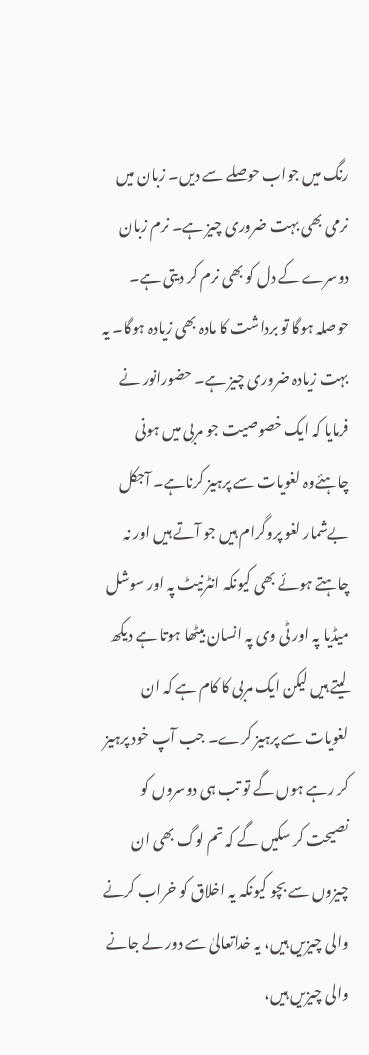رنگ میں جواب حوصلے سے دیں۔ زبان میں نرمی بھی بہت ضروری چیز ہے۔ نرم زبان دوسرے کے دل کو بھی نرم کر دیتی ہے۔ حوصلہ ہوگا تو برداشت کا مادہ بھی زیادہ ہوگا۔ یہ بہت زیادہ ضروری چیز ہے۔ حضورانور نے فرمایا کہ ایک خصوصیت جو مربی میں ہونی چاہئےوہ لغویات سے پرہیز کرناہے۔ آجکل بےشمار لغو پروگرام ہیں جو آتے ہیں اور نہ چاہتے ہوئے بھی کیونکہ انٹرنیٹ پہ اور سوشل میڈیا پہ اور ٹی وی پہ انسان بیٹھا ہوتا ہے دیکھ لیتے ہیں لیکن ایک مربی کا کام ہے کہ ان لغویات سے پرہیز کرے۔ جب آپ خود پرہیز کر رہے ہوں گے تو تب ہی دوسروں کو نصیحت کر سکیں گے کہ تم لوگ بھی ان چیزوں سے بچو کیونکہ یہ اخلاق کو خراب کرنے والی چیزیں ہیں، یہ خداتعالیٰ سے دور لے جانے والی چیزیں ہیں،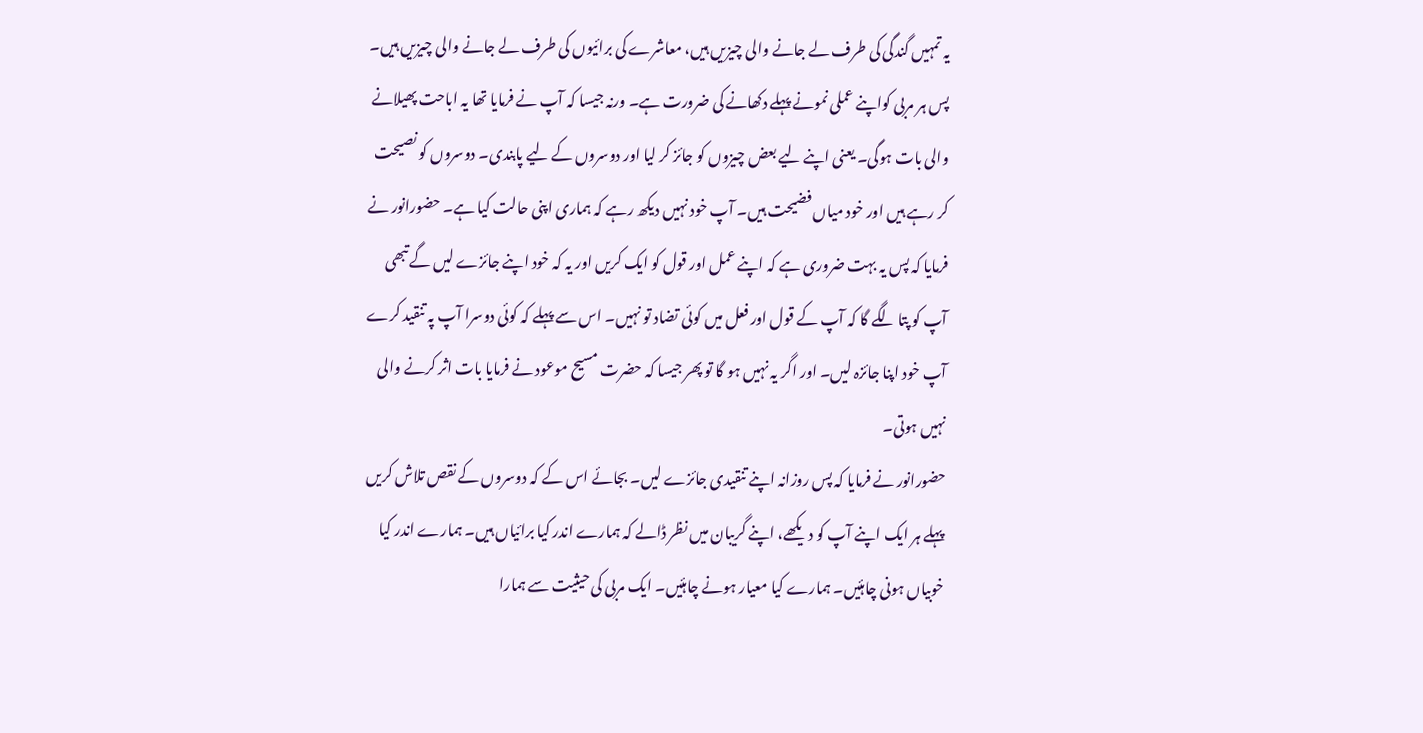یہ تمہیں گندگی کی طرف لے جانے والی چیزیں ہیں، معاشرے کی برائیوں کی طرف لے جانے والی چیزیں ہیں۔ پس ہر مربی کواپنے عملی نمونے پہلے دکھانے کی ضرورت ہے۔ ورنہ جیسا کہ آپ نے فرمایا تھا یہ اباحت پھیلانے والی بات ہوگی۔ یعنی اپنے لیے بعض چیزوں کو جائز کر لیا اور دوسروں کے لیے پابندی۔ دوسروں کو نصیحت کر رہے ہیں اور خود میاں فضیحت ہیں۔ آپ خود نہیں دیکھ رہے کہ ہماری اپنی حالت کیا ہے۔ حضورانور نے فرمایا کہ پس یہ بہت ضروری ہے کہ اپنے عمل اور قول کو ایک کریں اور یہ کہ خود اپنے جائزے لیں گے تبھی آپ کو پتا لگے گا کہ آپ کے قول اور فعل میں کوئی تضاد تو نہیں۔ اس سے پہلے کہ کوئی دوسرا آپ پہ تنقید کرے آپ خود اپنا جائزہ لیں۔ اور اگر یہ نہیں ہو گا تو پھر جیسا کہ حضرت مسیح موعود نے فرمایا بات اثر کرنے والی نہیں ہوتی۔
حضورانور نے فرمایا کہ پس روزانہ اپنے تنقیدی جائزے لیں۔ بجائے اس کے کہ دوسروں کے نقص تلاش کریں پہلے ہر ایک اپنے آپ کو دیکھے، اپنے گریبان میں نظر ڈالے کہ ہمارے اندر کیا برائیاں ہیں۔ ہمارے اندر کیا خوبیاں ہونی چاہئیں۔ ہمارے کیا معیار ہونے چاہئیں۔ ایک مربی کی حیثیت سے ہمارا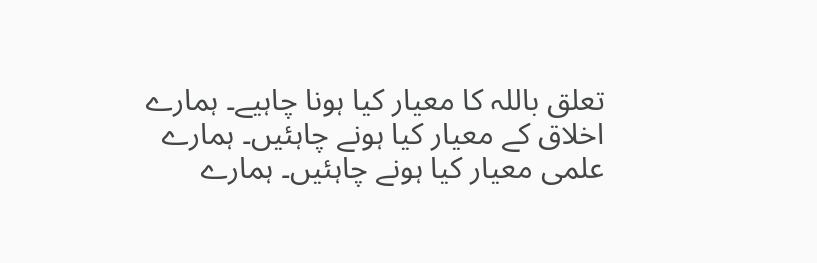تعلق باللہ کا معیار کیا ہونا چاہیے۔ ہمارے اخلاق کے معیار کیا ہونے چاہئیں۔ ہمارے علمی معیار کیا ہونے چاہئیں۔ ہمارے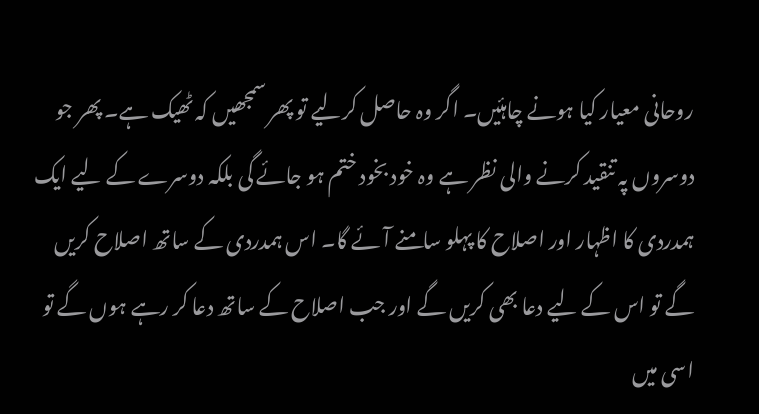روحانی معیار کیا ہونے چاہئیں۔ اگر وہ حاصل کرلیے تو پھر سمجھیں کہ ٹھیک ہے۔ پھر جو دوسروں پہ تنقید کرنے والی نظر ہے وہ خود بخود ختم ہو جائے گی بلکہ دوسرے کے لیے ایک ہمدردی کا اظہار اور اصلاح کا پہلو سامنے آئے گا۔ اس ہمدردی کے ساتھ اصلاح کریں گے تو اس کے لیے دعا بھی کریں گے اور جب اصلاح کے ساتھ دعا کر رہے ہوں گے تو اسی میں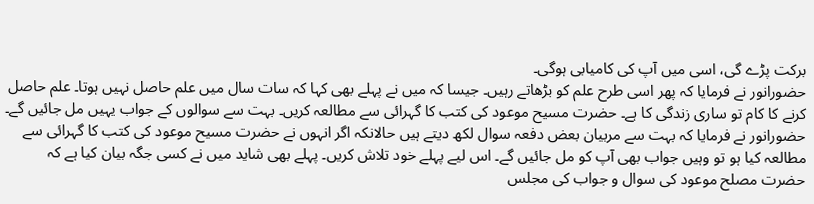برکت پڑے گی، اسی میں آپ کی کامیابی ہوگی۔
حضورانور نے فرمایا کہ پھر اسی طرح علم کو بڑھاتے رہیں۔ جیسا کہ میں نے پہلے بھی کہا کہ سات سال میں علم حاصل نہیں ہوتا۔ علم حاصل کرنے کا کام تو ساری زندگی کا ہے۔ حضرت مسیح موعود کی کتب کا گہرائی سے مطالعہ کریں۔ بہت سے سوالوں کے جواب یہیں مل جائیں گے۔ حضورانور نے فرمایا کہ بہت سے مربیان بعض دفعہ سوال لکھ دیتے ہیں حالانکہ اگر انہوں نے حضرت مسیح موعود کی کتب کا گہرائی سے مطالعہ کیا ہو تو وہیں جواب بھی آپ کو مل جائیں گے۔ اس لیے پہلے خود تلاش کریں۔ پہلے بھی شاید میں نے کسی جگہ بیان کیا ہے کہ حضرت مصلح موعود کی سوال و جواب کی مجلس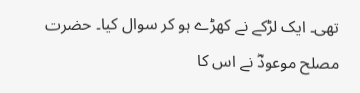تھی۔ ایک لڑکے نے کھڑے ہو کر سوال کیا۔ حضرت مصلح موعودؓ نے اس کا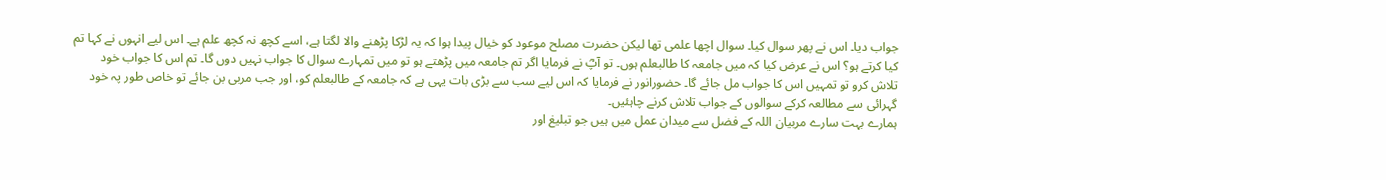جواب دیا۔ اس نے پھر سوال کیا۔ سوال اچھا علمی تھا لیکن حضرت مصلح موعود کو خیال پیدا ہوا کہ یہ لڑکا پڑھنے والا لگتا ہے، اسے کچھ نہ کچھ علم ہے۔ اس لیے انہوں نے کہا تم کیا کرتے ہو؟ اس نے عرض کیا کہ میں جامعہ کا طالبعلم ہوں۔ تو آپؓ نے فرمایا اگر تم جامعہ میں پڑھتے ہو تو میں تمہارے سوال کا جواب نہیں دوں گا۔ تم اس کا جواب خود تلاش کرو تو تمہیں اس کا جواب مل جائے گا۔ حضورانور نے فرمایا کہ اس لیے سب سے بڑی بات یہی ہے کہ جامعہ کے طالبعلم کو، اور جب مربی بن جائے تو خاص طور پہ خود گہرائی سے مطالعہ کرکے سوالوں کے جواب تلاش کرنے چاہئیں۔
ہمارے بہت سارے مربیان اللہ کے فضل سے میدان عمل میں ہیں جو تبلیغ اور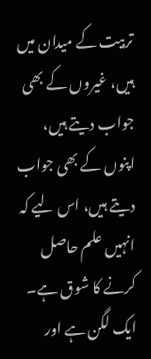تربیت کے میدان میں ہیں، غیروں کے بھی جواب دیتے ہیں، اپنوں کے بھی جواب دیتے ہیں، اس لیے کہ انہیں علم حاصل کرنے کا شوق ہے۔ ایک لگن ہے اور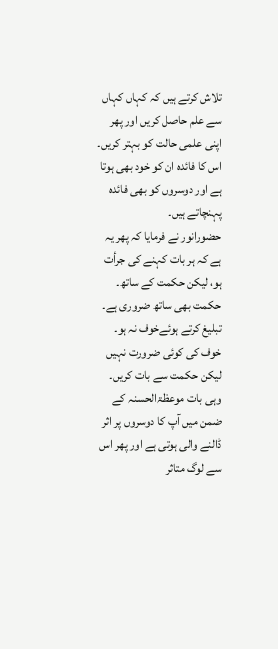تلاش کرتے ہیں کہ کہاں کہاں سے علم حاصل کریں اور پھر اپنی علمی حالت کو بہتر کریں۔ اس کا فائدہ ان کو خود بھی ہوتا ہے اور دوسروں کو بھی فائدہ پہنچاتے ہیں۔
حضورانور نے فرمایا کہ پھر یہ ہے کہ ہر بات کہنے کی جرأت ہو، لیکن حکمت کے ساتھ۔ حکمت بھی ساتھ ضروری ہے۔ تبلیغ کرتے ہوئےخوف نہ ہو۔ خوف کی کوئی ضرورت نہیں لیکن حکمت سے بات کریں۔ وہی بات موعظۃالحسنہ کے ضمن میں آپ کا دوسروں پر اثر ڈالنے والی ہوتی ہے اور پھر اس سے لوگ متاثر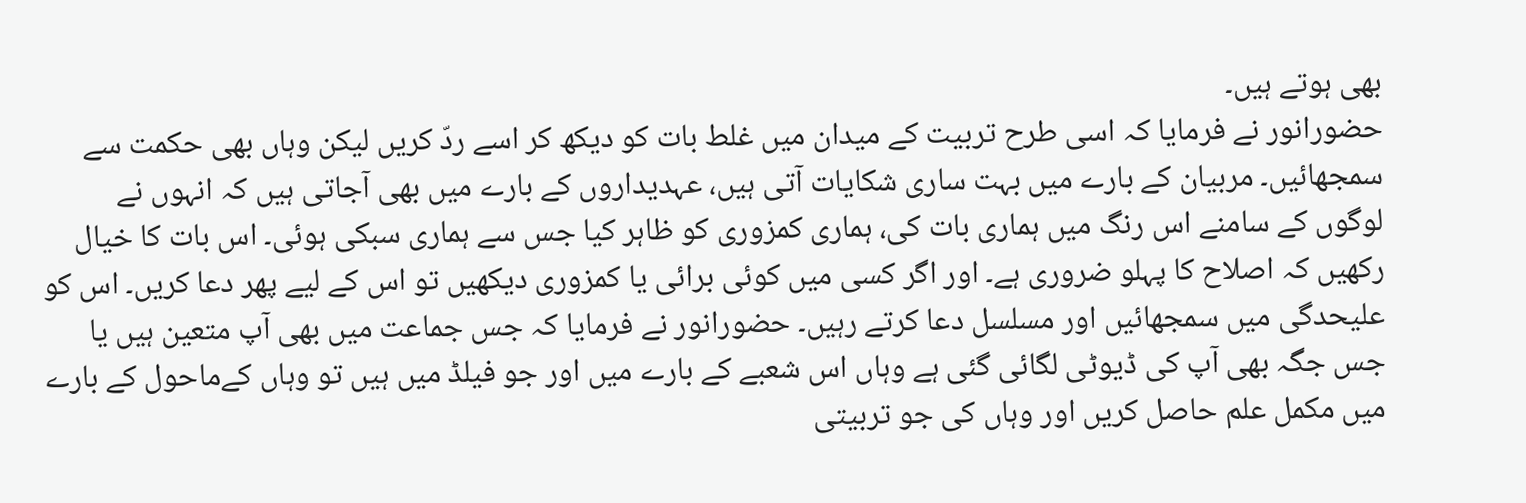بھی ہوتے ہیں۔
حضورانور نے فرمایا کہ اسی طرح تربیت کے میدان میں غلط بات کو دیکھ کر اسے ردّ کریں لیکن وہاں بھی حکمت سے سمجھائیں۔ مربیان کے بارے میں بہت ساری شکایات آتی ہیں، عہدیداروں کے بارے میں بھی آجاتی ہیں کہ انہوں نے لوگوں کے سامنے اس رنگ میں ہماری بات کی، ہماری کمزوری کو ظاہر کیا جس سے ہماری سبکی ہوئی۔ اس بات کا خیال رکھیں کہ اصلاح کا پہلو ضروری ہے۔ اور اگر کسی میں کوئی برائی یا کمزوری دیکھیں تو اس کے لیے پھر دعا کریں۔ اس کو علیحدگی میں سمجھائیں اور مسلسل دعا کرتے رہیں۔ حضورانور نے فرمایا کہ جس جماعت میں بھی آپ متعین ہیں یا جس جگہ بھی آپ کی ڈیوٹی لگائی گئی ہے وہاں اس شعبے کے بارے میں اور جو فیلڈ میں ہیں تو وہاں کےماحول کے بارے میں مکمل علم حاصل کریں اور وہاں کی جو تربیتی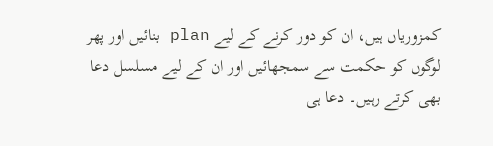کمزوریاں ہیں، ان کو دور کرنے کے لیے plan بنائیں اور پھر لوگوں کو حکمت سے سمجھائیں اور ان کے لیے مسلسل دعا بھی کرتے رہیں۔ دعا ہی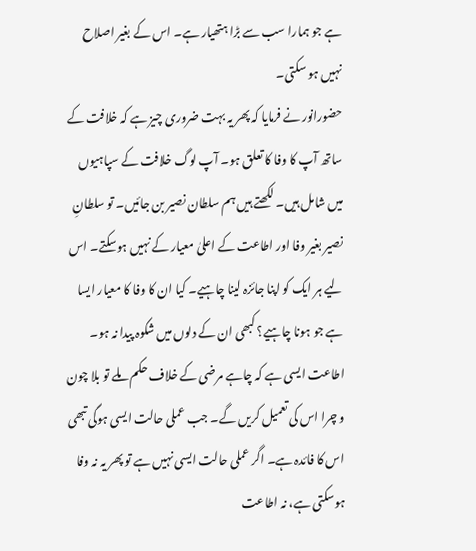ہے جو ہمارا سب سے بڑا ہتھیار ہے۔ اس کے بغیر اصلاح نہیں ہو سکتی۔
حضورانور نے فرمایا کہ پھر یہ بہت ضروری چیز ہے کہ خلافت کے ساتھ آپ کا وفا کا تعلق ہو۔ آپ لوگ خلافت کے سپاہیوں میں شامل ہیں۔ لکھتے ہیں ہم سلطان نصیر بن جائیں۔ تو سلطانِ نصیر بغیر وفا اور اطاعت کے اعلیٰ معیار کے نہیں ہوسکتے۔ اس لیے ہر ایک کو اپنا جائزہ لینا چاہیے۔ کیا ان کا وفا کا معیار ایسا ہے جو ہونا چاہیے؟ کبھی ان کے دلوں میں شکوہ پیدا نہ ہو۔ اطاعت ایسی ہے کہ چاہے مرضی کے خلاف حکم ملے تو بلا چون و چرا اس کی تعمیل کریں گے۔ جب عملی حالت ایسی ہوگی تبھی اس کا فائدہ ہے۔ اگر عملی حالت ایسی نہیں ہے تو پھر یہ نہ وفا ہوسکتی ہے، نہ اطاعت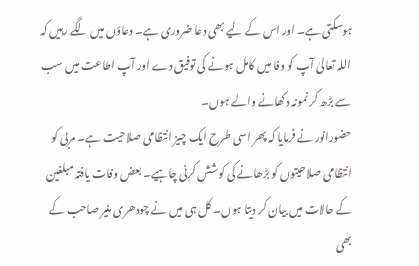ہوسکتی ہے۔ اور اس کے لیے بھی دعا ضروری ہے۔ دعاؤں میں لگے رہیں کہ اللہ تعالیٰ آپ کو وفا میں کامل ہونے کی توفیق دے اور آپ اطاعت میں سب سے بڑھ کر نمونہ دکھانے والے ہوں۔
حضورانور نے فرمایا کہ پھر اسی طرح ایک چیز انتظامی صلاحیت ہے۔ مربی کو انتظامی صلاحیتوں کو بڑھانے کی کوشش کرنی چاہیے۔ بعض وفات یافتہ مبلغین کے حالات میں بیان کر دیتا ہوں۔ کل ہی میں نے چودھری منیر صاحب کے بھی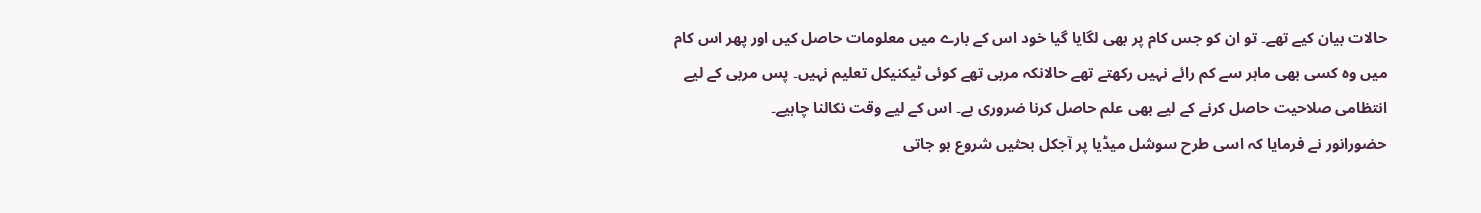حالات بیان کیے تھے۔ تو ان کو جس کام پر بھی لگایا گیا خود اس کے بارے میں معلومات حاصل کیں اور پھر اس کام میں وہ کسی بھی ماہر سے کم رائے نہیں رکھتے تھے حالانکہ مربی تھے کوئی ٹیکنیکل تعلیم نہیں۔ پس مربی کے لیے انتظامی صلاحیت حاصل کرنے کے لیے بھی علم حاصل کرنا ضروری ہے۔ اس کے لیے وقت نکالنا چاہیے۔
حضورانور نے فرمایا کہ اسی طرح سوشل میڈیا پر آجکل بحثیں شروع ہو جاتی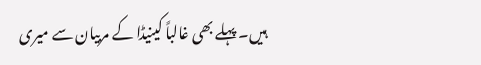ہیں۔ پہلے بھی غالباً کینیڈا کے مربیان سے میری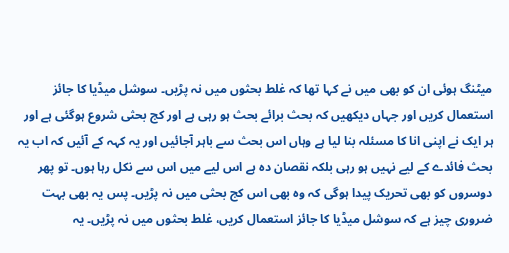میٹنگ ہوئی ان کو بھی میں نے کہا تھا کہ غلط بحثوں میں نہ پڑیں۔ سوشل میڈیا کا جائز استعمال کریں اور جہاں دیکھیں کہ بحث برائے بحث ہو رہی ہے اور کج بحثی شروع ہوگئی ہے اور ہر ایک نے اپنی انا کا مسئلہ بنا لیا ہے وہاں اس بحث سے باہر آجائیں اور یہ کہہ کے آئیں کہ اب یہ بحث فائدے کے لیے نہیں ہو رہی بلکہ نقصان دہ ہے اس لیے میں اس سے نکل رہا ہوں۔ تو پھر دوسروں کو بھی تحریک پیدا ہوگی کہ وہ بھی اس کج بحثی میں نہ پڑیں۔ پس یہ بھی بہت ضروری چیز ہے کہ سوشل میڈیا کا جائز استعمال کریں، غلط بحثوں میں نہ پڑیں۔ یہ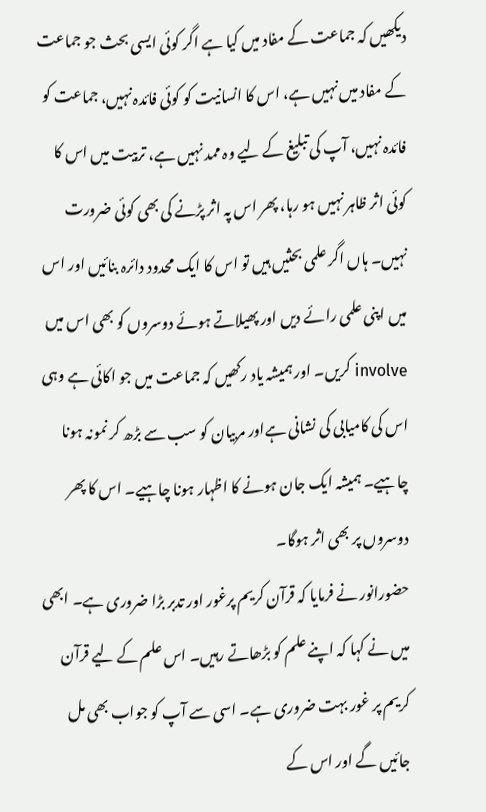دیکھیں کہ جماعت کے مفاد میں کیا ہے اگر کوئی ایسی بحث جو جماعت کے مفاد میں نہیں ہے، اس کا انسانیت کو کوئی فائدہ نہیں، جماعت کو فائدہ نہیں، آپ کی تبلیغ کے لیے وہ ممد نہیں ہے، تربیت میں اس کا کوئی اثر ظاہر نہیں ہو رہا، پھر اس پہ اثر پڑنے کی بھی کوئی ضرورت نہیں۔ ہاں اگر علمی بحثیں ہیں تو اس کا ایک محدود دائرہ بنائیں اور اس میں اپنی علمی رائے دیں اور پھیلاتے ہوئے دوسروں کو بھی اس میں involve کریں۔ اور ہمیشہ یاد رکھیں کہ جماعت میں جو اکائی ہے وہی اس کی کامیابی کی نشانی ہےاور مربیان کو سب سے بڑھ کر نمونہ ہونا چاہیے۔ ہمیشہ ایک جان ہونے کا اظہار ہونا چاہیے۔ اس کا پھر دوسروں پر بھی اثر ہوگا۔
حضورانور نے فرمایا کہ قرآن کریم پرغور اور تدبر بڑا ضروری ہے۔ ابھی میں نے کہا کہ اپنے علم کو بڑھاتے رہیں۔ اس علم کے لیے قرآن کریم پر غور بہت ضروری ہے۔ اسی سے آپ کو جواب بھی مل جائیں گے اور اس کے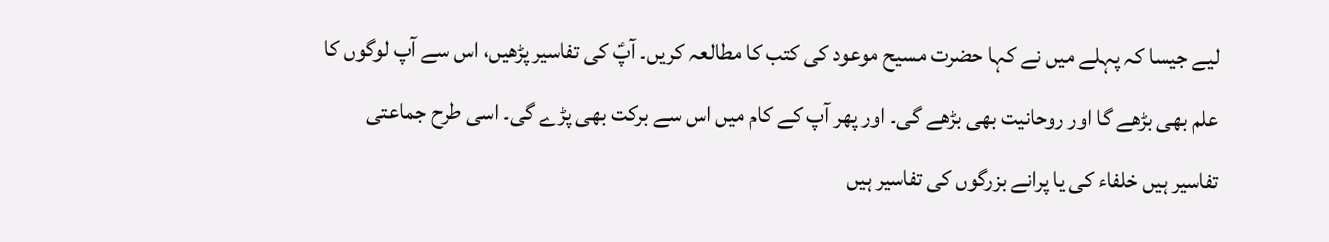لیے جیسا کہ پہلے میں نے کہا حضرت مسیح موعود کی کتب کا مطالعہ کریں۔ آپؑ کی تفاسیر پڑھیں، اس سے آپ لوگوں کا علم بھی بڑھے گا اور روحانیت بھی بڑھے گی۔ اور پھر آپ کے کام میں اس سے برکت بھی پڑے گی۔ اسی طرح جماعتی تفاسیر ہیں خلفاء کی یا پرانے بزرگوں کی تفاسیر ہیں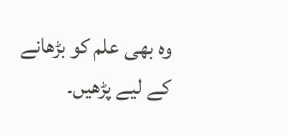وہ بھی علم کو بڑھانے کے لیے پڑھیں۔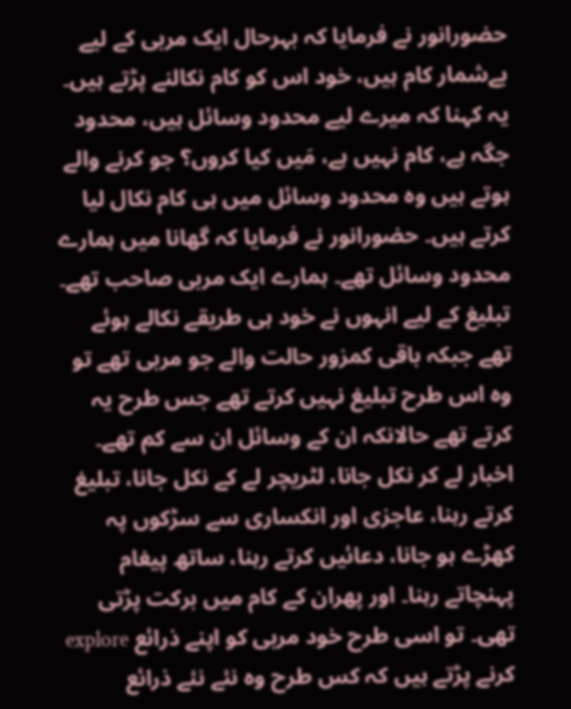حضورانور نے فرمایا کہ بہرحال ایک مربی کے لیے بےشمار کام ہیں، خود اس کو کام نکالنے پڑتے ہیں۔ یہ کہنا کہ میرے لیے محدود وسائل ہیں، محدود جگہ ہے، کام نہیں ہے، مَیں کیا کروں؟ جو کرنے والے ہوتے ہیں وہ محدود وسائل میں ہی کام نکال لیا کرتے ہیں۔ حضورانور نے فرمایا کہ گھانا میں ہمارے محدود وسائل تھے۔ ہمارے ایک مربی صاحب تھے۔ تبلیغ کے لیے انہوں نے خود ہی طریقے نکالے ہوئے تھے جبکہ باقی کمزور حالت والے جو مربی تھے تو وہ اس طرح تبلیغ نہیں کرتے تھے جس طرح یہ کرتے تھے حالانکہ ان کے وسائل ان سے کم تھے۔ اخبار لے کر نکل جانا، لٹریچر لے کے نکل جانا، تبلیغ کرتے رہنا، عاجزی اور انکساری سے سڑکوں پہ کھڑے ہو جانا، دعائیں کرتے رہنا، ساتھ پیغام پہنچاتے رہنا۔ اور پھران کے کام میں برکت پڑتی تھی۔ تو اسی طرح خود مربی کو اپنے ذرائع explore کرنے پڑتے ہیں کہ کس طرح وہ نئے نئے ذرائع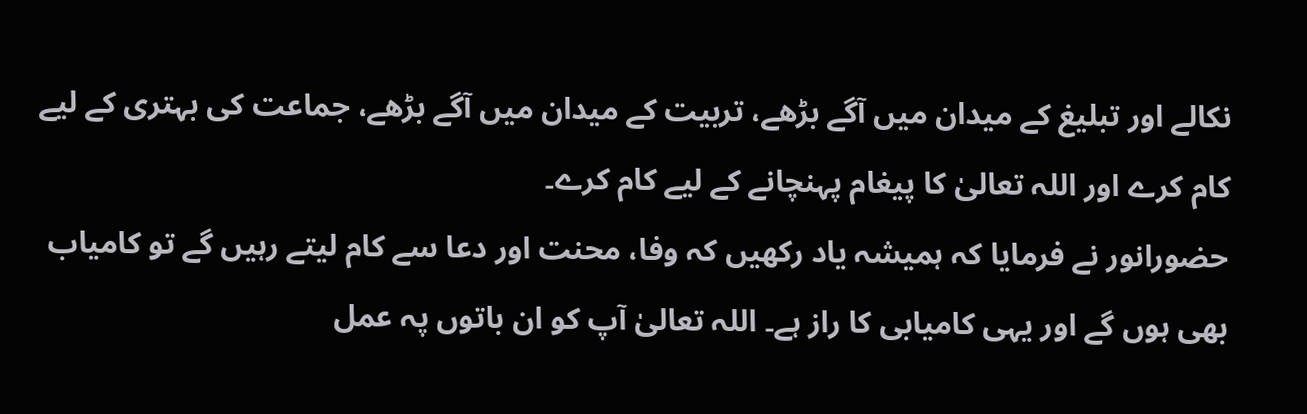نکالے اور تبلیغ کے میدان میں آگے بڑھے، تربیت کے میدان میں آگے بڑھے، جماعت کی بہتری کے لیے کام کرے اور اللہ تعالیٰ کا پیغام پہنچانے کے لیے کام کرے۔
حضورانور نے فرمایا کہ ہمیشہ یاد رکھیں کہ وفا، محنت اور دعا سے کام لیتے رہیں گے تو کامیاب بھی ہوں گے اور یہی کامیابی کا راز ہے۔ اللہ تعالیٰ آپ کو ان باتوں پہ عمل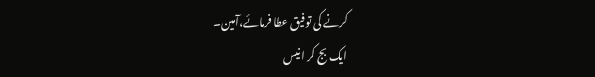کرنے کی توفیق عطا فرمائے،آمین۔
ایک بج کر انیس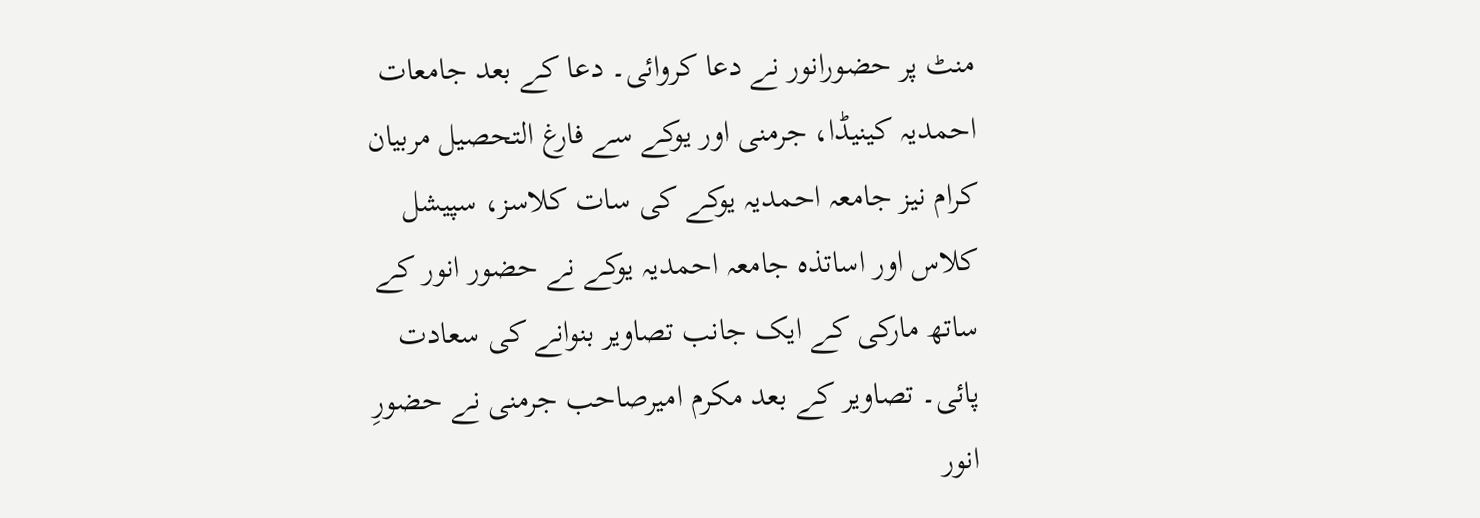منٹ پر حضورانور نے دعا کروائی۔ دعا کے بعد جامعات احمدیہ کینیڈا، جرمنی اور یوکے سے فارغ التحصیل مربیان کرام نیز جامعہ احمدیہ یوکے کی سات کلاسز، سپیشل کلاس اور اساتذہ جامعہ احمدیہ یوکے نے حضور انور کے ساتھ مارکی کے ایک جانب تصاویر بنوانے کی سعادت پائی۔ تصاویر کے بعد مکرم امیرصاحب جرمنی نے حضورِ انور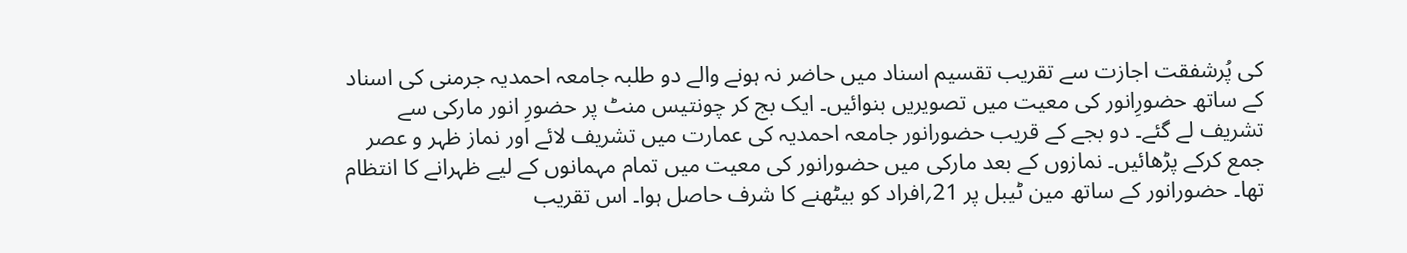کی پُرشفقت اجازت سے تقریب تقسیم اسناد میں حاضر نہ ہونے والے دو طلبہ جامعہ احمدیہ جرمنی کی اسناد کے ساتھ حضورِانور کی معیت میں تصویریں بنوائیں۔ ایک بج کر چونتیس منٹ پر حضورِ انور مارکی سے تشریف لے گئے۔ دو بجے کے قریب حضورانور جامعہ احمدیہ کی عمارت میں تشریف لائے اور نماز ظہر و عصر جمع کرکے پڑھائیں۔ نمازوں کے بعد مارکی میں حضورانور کی معیت میں تمام مہمانوں کے لیے ظہرانے کا انتظام تھا۔ حضورانور کے ساتھ مین ٹیبل پر 21؍افراد کو بیٹھنے کا شرف حاصل ہوا۔ اس تقریب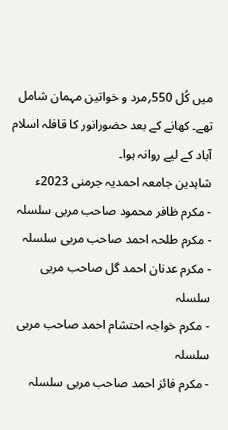میں کُل 550؍مرد و خواتین مہمان شامل تھے۔ کھانے کے بعد حضورانور کا قافلہ اسلام آباد کے لیے روانہ ہوا۔
شاہدین جامعہ احمدیہ جرمنی 2023ء
- مکرم ظافر محمود صاحب مربی سلسلہ
- مکرم طلحہ احمد صاحب مربی سلسلہ
- مکرم عدنان احمد گل صاحب مربی سلسلہ
- مکرم خواجہ احتشام احمد صاحب مربی سلسلہ
- مکرم فائز احمد صاحب مربی سلسلہ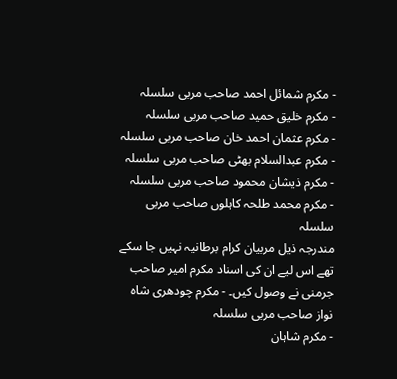- مکرم شمائل احمد صاحب مربی سلسلہ
- مکرم خلیق حمید صاحب مربی سلسلہ
- مکرم عثمان احمد خان صاحب مربی سلسلہ
- مکرم عبدالسلام بھٹی صاحب مربی سلسلہ
- مکرم ذیشان محمود صاحب مربی سلسلہ
- مکرم محمد طلحہ کاہلوں صاحب مربی سلسلہ
مندرجہ ذیل مربیان کرام برطانیہ نہیں جا سکے تھے اس لیے ان کی اسناد مکرم امیر صاحب جرمنی نے وصول کیں۔ - مکرم چودھری شاہ نواز صاحب مربی سلسلہ
- مکرم شاہان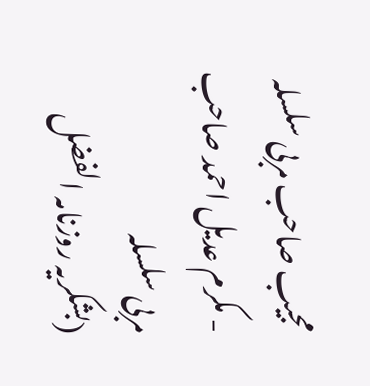مجیب صاحب مربی سلسلہ
- مکرم عدیل احمد صاحب مربی سلسلہ
(بشکریہ روزنامہ الفضل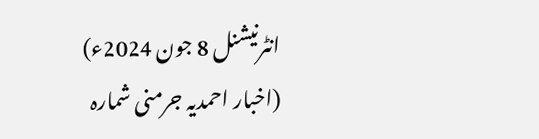انٹرنیشنل 8 جون 2024ء)
(اخبار احمدیہ جرمنی شمارہ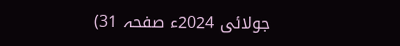جولائی 2024ء صفحہ 31)